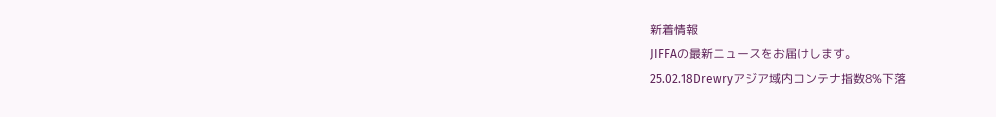新着情報
JIFFAの最新ニュースをお届けします。
25.02.18Drewryアジア域内コンテナ指数8%下落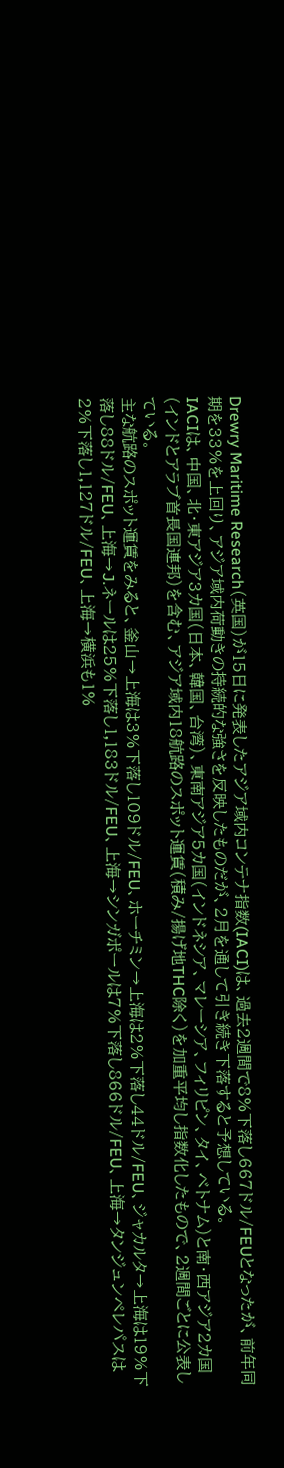Drewry Maritime Research(英国)が15日に発表したアジア域内コンテナ指数(IACI)は、過去2週間で8%下落し667ドル/FEUとなったが、前年同期を33%を上回り、アジア域内荷動きの持続的な強さを反映したものだが、2月を通して引き続き下落すると予想している。
IACIは、中国、北・東アジア3カ国(日本、韓国、台湾)、東南アジア5カ国(インドネシア、マレーシア、フィリピン、タイ、ベトナム)と南・西アジア2カ国(インドとアラブ首長国連邦)を含む、アジア域内18航路のスポット運賃(積み/揚げ地THC除く)を加重平均し指数化したもので、2週間ごとに公表している。
主な航路のスポット運賃をみると、釜山→上海は3%下落し109ドル/FEU、ホーチミン→上海は2%下落し44ドル/FEU、ジャカルタ→上海は19%下落し88ドル/FEU、上海→J.ネールは25%下落し1,183ドル/FEU、上海→シンガポールは7%下落し866ドル/FEU、上海→タンジュンペレパスは2%下落し1,127ドル/FEU、上海→横浜も1%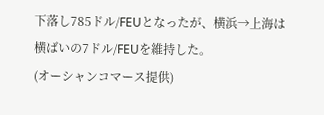下落し785ドル/FEUとなったが、横浜→上海は横ばいの7ドル/FEUを維持した。
(オーシャンコマース提供)